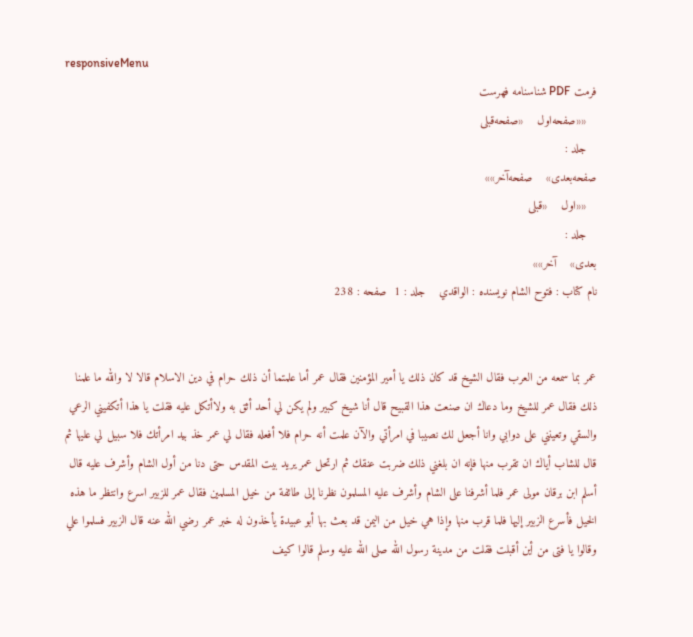responsiveMenu
فرمت PDF شناسنامه فهرست
   ««صفحه‌اول    «صفحه‌قبلی
   جلد :
صفحه‌بعدی»    صفحه‌آخر»»
   ««اول    «قبلی
   جلد :
بعدی»    آخر»»
نام کتاب : فتوح الشام نویسنده : الواقدي    جلد : 1  صفحه : 238


عمر بما سمعه من العرب فقال الشيخ قد كان ذلك يا أمير المؤمنين فقال عمر أما علمتما أن ذلك حرام في دين الاسلام قالا لا والله ما علمنا ذلك فقال عمر للشيخ وما دعاك ان صنعت هذا القبيح قال أنا شيخ كبير ولم يكن لي أحد أثق به ولاأتكل عليه فقلت يا هذا أتكفيني الرعي والسقي وتعينني على دوابي وانا أجعل لك نصيبا في امرأتي والآن علمت أنه حرام فلا أفعله فقال لي عمر خذ بيد امرأتك فلا سبيل لي عليها ثم قال للشاب أياك ان تقرب منها فإنه ان بلغني ذلك ضربت عنقك ثم ارتحل عمر يريد بيت المقدس حتى دنا من أول الشام وأشرف عليه قال أسلم ابن برقان مولى عمر فلما أشرفنا على الشام وأشرف عليه المسلمون نظرنا إلى طائفة من خيل المسلمين فقال عمر للزبير اسرع وانتظر ما هذه الخيل فأسرع الزبير إليها فلما قرب منها وإذا هي خيل من اليمن قد بعث بها أبو عبيدة يأخذون له خبر عمر رضي الله عنه قال الزبير فسلموا علي وقالوا يا فتى من أين أقبلت فقلت من مدينة رسول الله صلى الله عليه وسلم قالوا كيف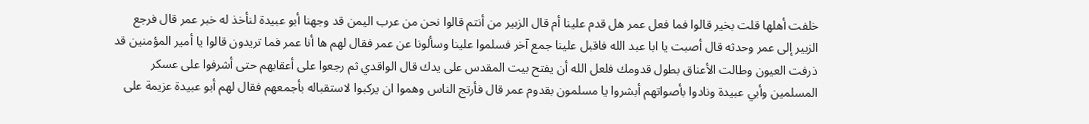خلفت أهلها قلت بخير قالوا فما فعل عمر هل قدم علينا أم قال الزبير من أنتم قالوا نحن من عرب اليمن قد وجهنا أبو عبيدة لنأخذ له خبر عمر قال فرجع الزبير إلى عمر وحدثه قال أصبت يا ابا عبد الله فاقبل علينا جمع آخر فسلموا علينا وسألونا عن عمر فقال لهم ها أنا عمر فما تريدون قالوا يا أمير المؤمنين قد ذرفت العيون وطالت الأعناق بطول قدومك فلعل الله أن يفتح بيت المقدس على يدك قال الواقدي ثم رجعوا على أعقابهم حتى أشرفوا على عسكر المسلمين وأبي عبيدة ونادوا بأصواتهم أبشروا يا مسلمون بقدوم عمر قال فأرتج الناس وهموا ان يركبوا لاستقباله بأجمعهم فقال لهم أبو عبيدة عزيمة على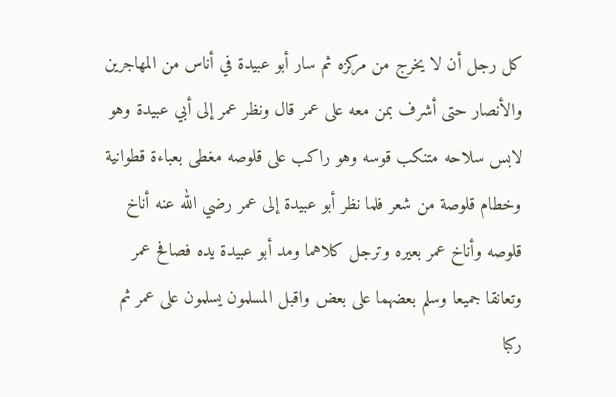كل رجل أن لا يخرج من مركزه ثم سار أبو عبيدة في أناس من المهاجرين والأنصار حتى أشرف بمن معه على عمر قال ونظر عمر إلى أبي عبيدة وهو لابس سلاحه متنكب قوسه وهو راكب على قلوصه مغطى بعباءة قطوانية وخطام قلوصة من شعر فلما نظر أبو عبيدة إلى عمر رضي الله عنه أناخ قلوصه وأناخ عمر بعيره وترجل كلاهما ومد أبو عبيدة يده فصافح عمر وتعانقا جميعا وسلم بعضهما على بعض واقبل المسلمون يسلمون على عمر ثم ركبا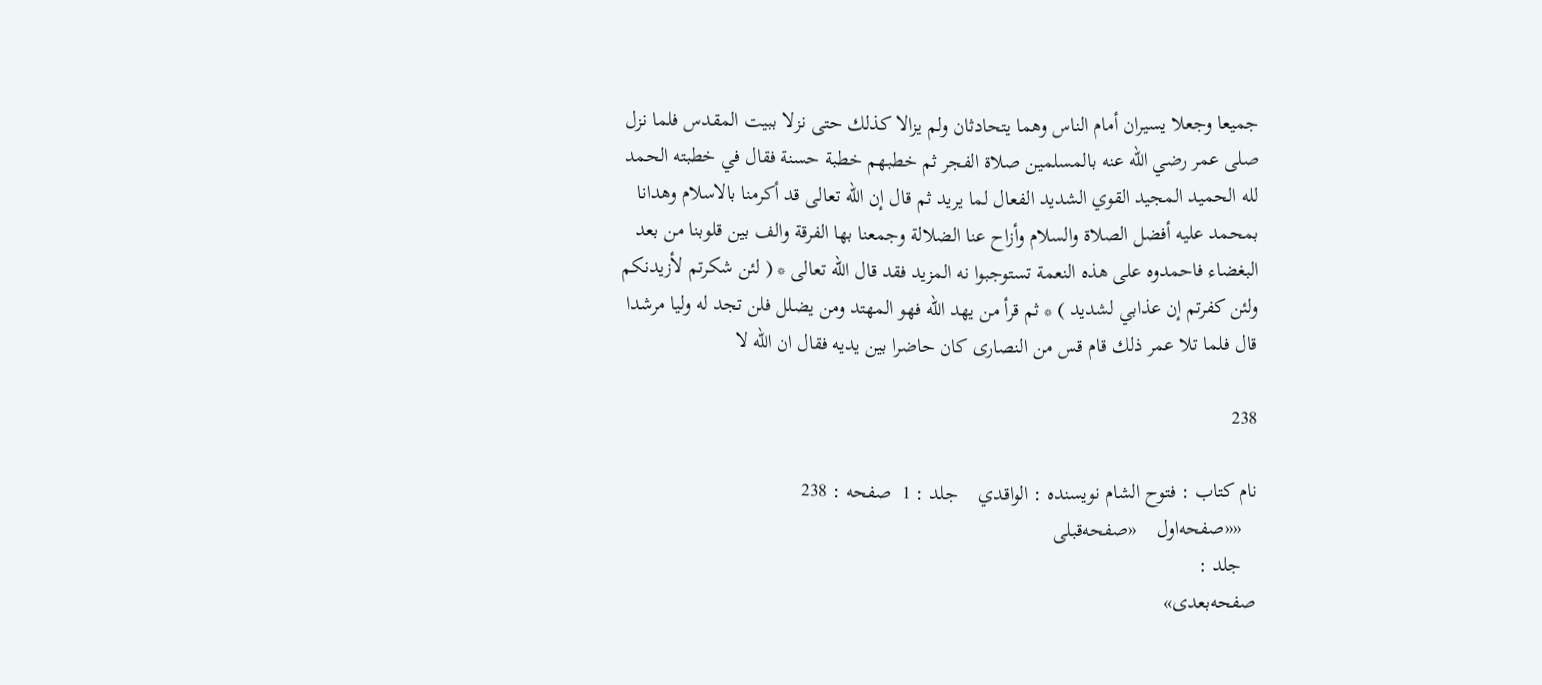جميعا وجعلا يسيران أمام الناس وهما يتحادثان ولم يزالا كذلك حتى نزلا ببيت المقدس فلما نزل صلى عمر رضي الله عنه بالمسلمين صلاة الفجر ثم خطبهم خطبة حسنة فقال في خطبته الحمد لله الحميد المجيد القوي الشديد الفعال لما يريد ثم قال إن الله تعالى قد أكرمنا بالاسلام وهدانا بمحمد عليه أفضل الصلاة والسلام وأزاح عنا الضلالة وجمعنا بها الفرقة والف بين قلوبنا من بعد البغضاء فاحمدوه على هذه النعمة تستوجبوا نه المزيد فقد قال الله تعالى * ( لئن شكرتم لأزيدنكم ولئن كفرتم إن عذابي لشديد ) * ثم قرأ من يهد الله فهو المهتد ومن يضلل فلن تجد له وليا مرشدا قال فلما تلا عمر ذلك قام قس من النصارى كان حاضرا بين يديه فقال ان الله لا

238

نام کتاب : فتوح الشام نویسنده : الواقدي    جلد : 1  صفحه : 238
   ««صفحه‌اول    «صفحه‌قبلی
   جلد :
صفحه‌بعدی»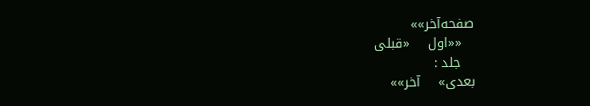صفحه‌آخر»»
   ««اول    «قبلی
   جلد :
بعدی»    آخر»»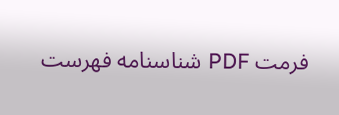فرمت PDF شناسنامه فهرست